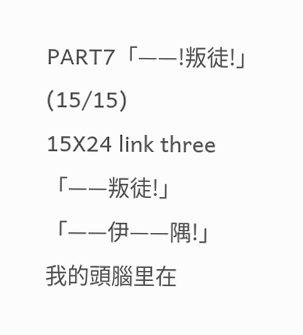PART7「——!叛徒!」(15/15)
15X24 link three 「——叛徒!」
「——伊——隅!」
我的頭腦里在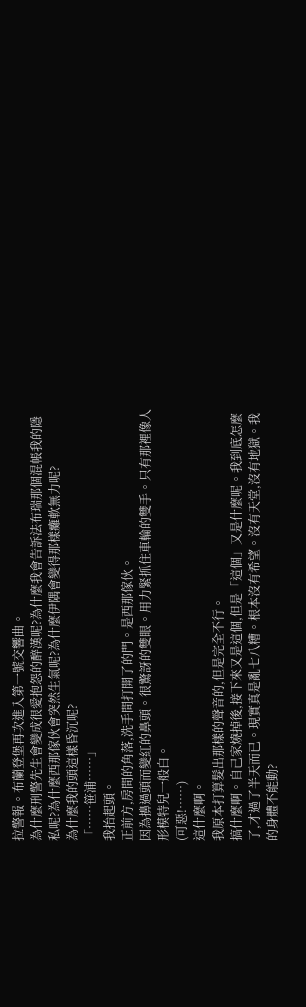拉警報。布蘭登堡再次進入第一號交響曲。
為什麼刑警先生會變成很愛抱怨的醉漢呢?為什麼我會告訴法布瑞那個混帳我的隱私呢?為什麼西那傢伙會突然生氣呢?為什麼伊隅會變得那樣癱軟無力呢?
為什麼我的頭這樣昏沉呢?
「……笹浦……」
我抬起頭。
正前方,房間的角落,洗手間打開了的門。是西那傢伙。
因為擤過頭而變紅的鼻頭。很驚訝的雙眼。用力緊抓住車輪的雙手。只有那裡像人形模特兒一般白。
(可惡!……)
這什麼啊。
我原本打算髮出那樣的聲音的,但是完全不行。
搞什麼啊。自己家燒掉後,接下來又是這個,但是「這個」又是什麼呢。我到底怎麼了,才過了半天而已。現實真是亂七八糟。根本沒有希望。沒有天堂,沒有地獄。我的身體不能動?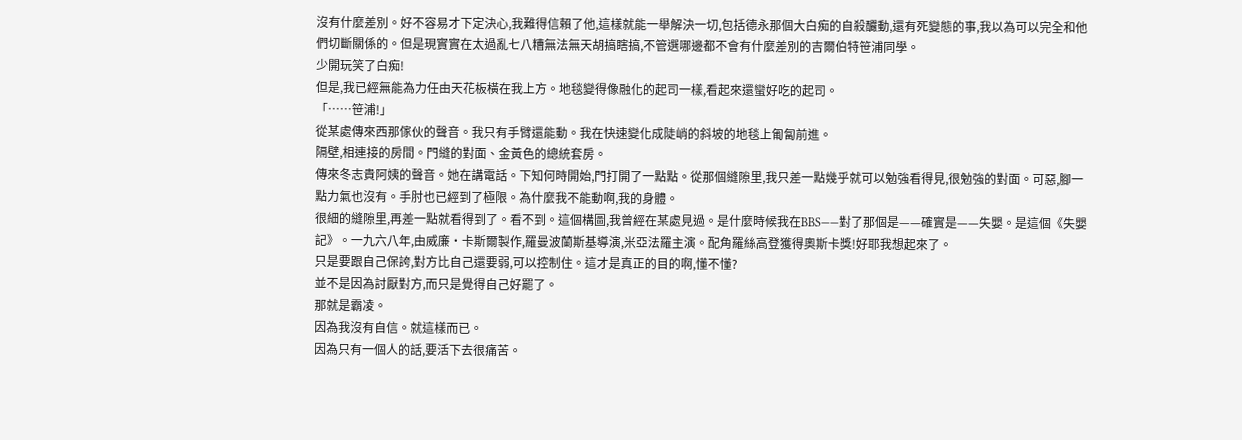沒有什麼差別。好不容易才下定決心,我難得信賴了他,這樣就能一舉解決一切,包括德永那個大白痴的自殺釅動,還有死變態的事,我以為可以完全和他們切斷關係的。但是現實實在太過亂七八糟無法無天胡搞瞎搞,不管選哪邊都不會有什麼差別的吉爾伯特笹浦同學。
少開玩笑了白痴!
但是,我已經無能為力任由天花板橫在我上方。地毯變得像融化的起司一樣,看起來還蠻好吃的起司。
「……笹浦!」
從某處傳來西那傢伙的聲音。我只有手臂還能動。我在快速變化成陡峭的斜坡的地毯上匍匐前進。
隔壁,相連接的房間。門縫的對面、金黃色的總統套房。
傳來冬志貴阿姨的聲音。她在講電話。下知何時開始,門打開了一點點。從那個縫隙里,我只差一點幾乎就可以勉強看得見,很勉強的對面。可惡,腳一點力氣也沒有。手肘也已經到了極限。為什麼我不能動啊,我的身體。
很細的縫隙里,再差一點就看得到了。看不到。這個構圖,我曾經在某處見過。是什麼時候我在BBS——對了那個是——確實是——失嬰。是這個《失嬰記》。一九六八年,由威廉•卡斯爾製作,羅曼波蘭斯基導演,米亞法羅主演。配角羅絲高登獲得奧斯卡獎!好耶我想起來了。
只是要跟自己保誇,對方比自己還要弱,可以控制住。這才是真正的目的啊,懂不懂?
並不是因為討厭對方,而只是覺得自己好罷了。
那就是霸凌。
因為我沒有自信。就這樣而已。
因為只有一個人的話,要活下去很痛苦。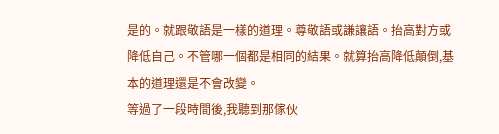是的。就跟敬語是一樣的道理。尊敬語或謙讓語。抬高對方或降低自己。不管哪一個都是相同的結果。就算抬高降低顛倒,基本的道理還是不會改變。
等過了一段時間後,我聽到那傢伙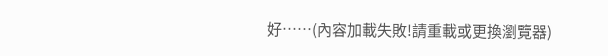好……(內容加載失敗!請重載或更換瀏覽器)